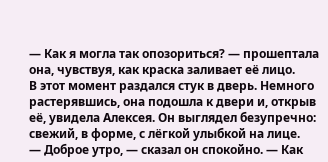— Как я могла так опозориться? — прошептала она, чувствуя, как краска заливает её лицо.
В этот момент раздался стук в дверь. Немного растерявшись, она подошла к двери и, открыв её, увидела Алексея. Он выглядел безупречно: свежий, в форме, с лёгкой улыбкой на лице.
— Доброе утро, — сказал он спокойно. — Как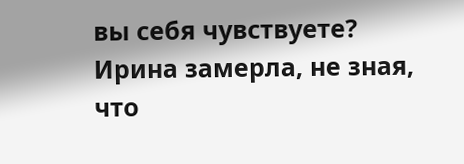вы себя чувствуете?
Ирина замерла, не зная, что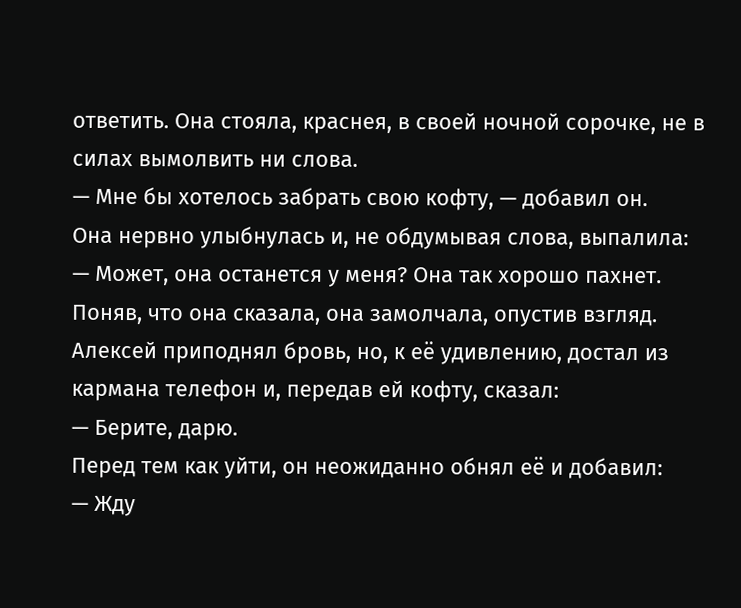ответить. Она стояла, краснея, в своей ночной сорочке, не в силах вымолвить ни слова.
— Мне бы хотелось забрать свою кофту, — добавил он.
Она нервно улыбнулась и, не обдумывая слова, выпалила:
— Может, она останется у меня? Она так хорошо пахнет.
Поняв, что она сказала, она замолчала, опустив взгляд. Алексей приподнял бровь, но, к её удивлению, достал из кармана телефон и, передав ей кофту, сказал:
— Берите, дарю.
Перед тем как уйти, он неожиданно обнял её и добавил:
— Жду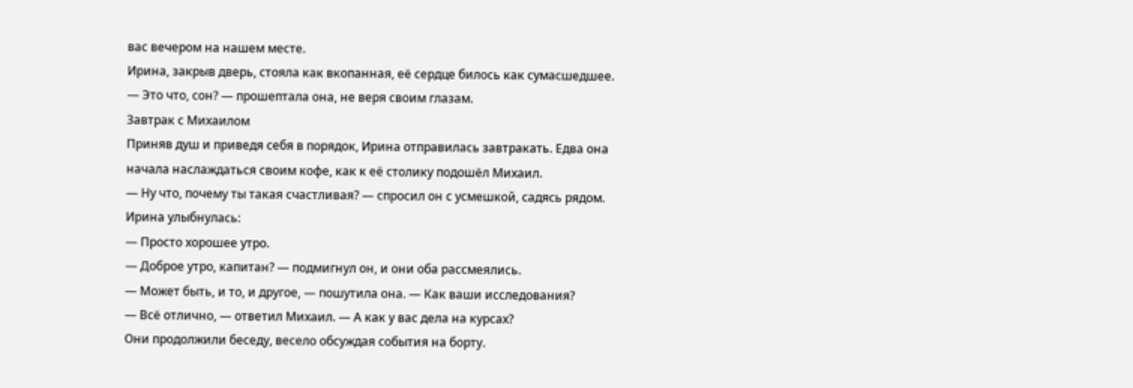вас вечером на нашем месте.
Ирина, закрыв дверь, стояла как вкопанная, её сердце билось как сумасшедшее.
— Это что, сон? — прошептала она, не веря своим глазам.
Завтрак с Михаилом
Приняв душ и приведя себя в порядок, Ирина отправилась завтракать. Едва она начала наслаждаться своим кофе, как к её столику подошёл Михаил.
— Ну что, почему ты такая счастливая? — спросил он с усмешкой, садясь рядом.
Ирина улыбнулась:
— Просто хорошее утро.
— Доброе утро, капитан? — подмигнул он, и они оба рассмеялись.
— Может быть, и то, и другое, — пошутила она. — Как ваши исследования?
— Всё отлично, — ответил Михаил. — А как у вас дела на курсах?
Они продолжили беседу, весело обсуждая события на борту.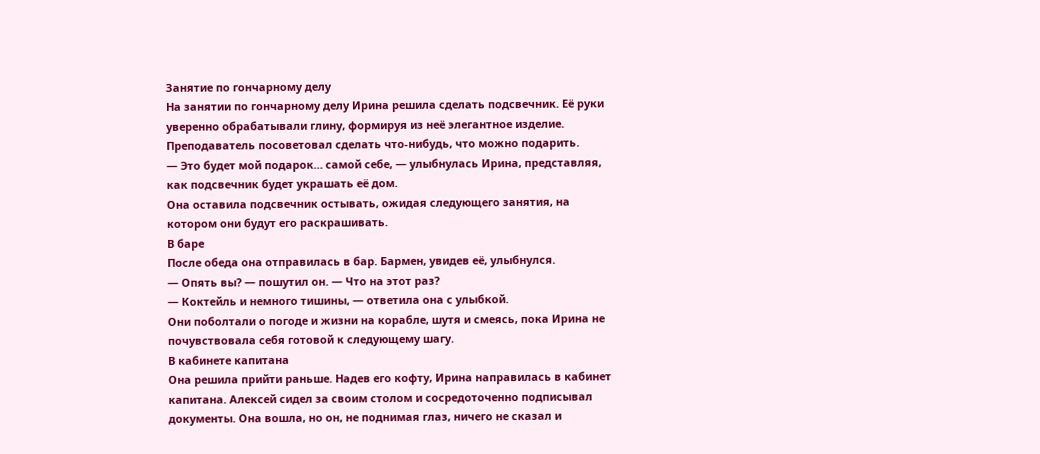Занятие по гончарному делу
На занятии по гончарному делу Ирина решила сделать подсвечник. Её руки уверенно обрабатывали глину, формируя из неё элегантное изделие. Преподаватель посоветовал сделать что-нибудь, что можно подарить.
— Это будет мой подарок… самой себе, — улыбнулась Ирина, представляя, как подсвечник будет украшать её дом.
Она оставила подсвечник остывать, ожидая следующего занятия, на котором они будут его раскрашивать.
В баре
После обеда она отправилась в бар. Бармен, увидев её, улыбнулся.
— Опять вы? — пошутил он. — Что на этот раз?
— Коктейль и немного тишины, — ответила она с улыбкой.
Они поболтали о погоде и жизни на корабле, шутя и смеясь, пока Ирина не почувствовала себя готовой к следующему шагу.
В кабинете капитана
Она решила прийти раньше. Надев его кофту, Ирина направилась в кабинет капитана. Алексей сидел за своим столом и сосредоточенно подписывал документы. Она вошла, но он, не поднимая глаз, ничего не сказал и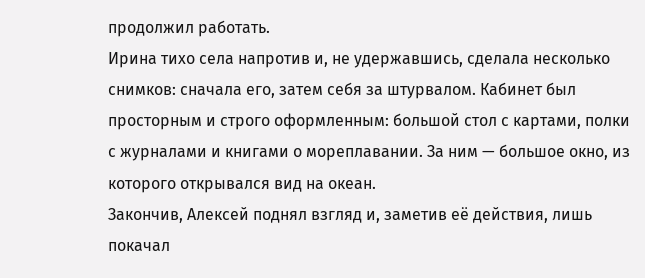продолжил работать.
Ирина тихо села напротив и, не удержавшись, сделала несколько снимков: сначала его, затем себя за штурвалом. Кабинет был просторным и строго оформленным: большой стол с картами, полки с журналами и книгами о мореплавании. За ним — большое окно, из которого открывался вид на океан.
Закончив, Алексей поднял взгляд и, заметив её действия, лишь покачал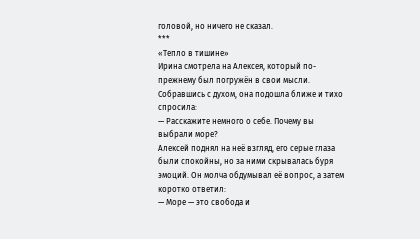головой, но ничего не сказал.
***
«Тепло в тишине»
Ирина смотрела на Алексея, который по-прежнему был погружён в свои мысли. Собравшись с духом, она подошла ближе и тихо спросила:
— Расскажите немного о себе. Почему вы выбрали море?
Алексей поднял на неё взгляд, его серые глаза были спокойны, но за ними скрывалась буря эмоций. Он молча обдумывал её вопрос, а затем коротко ответил:
— Море — это свобода и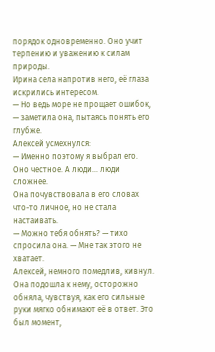порядок одновременно. Оно учит терпению и уважению к силам природы.
Ирина села напротив него, её глаза искрились интересом.
— Но ведь море не прощает ошибок, — заметила она, пытаясь понять его глубже.
Алексей усмехнулся:
— Именно поэтому я выбрал его. Оно честное. А люди… люди сложнее.
Она почувствовала в его словах что-то личное, но не стала настаивать.
— Можно тебя обнять? — тихо спросила она. — Мне так этого не хватает.
Алексей, немного помедлив, кивнул. Она подошла к нему, осторожно обняла, чувствуя, как его сильные руки мягко обнимают её в ответ. Это был момент,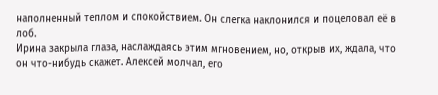наполненный теплом и спокойствием. Он слегка наклонился и поцеловал её в лоб.
Ирина закрыла глаза, наслаждаясь этим мгновением, но, открыв их, ждала, что он что-нибудь скажет. Алексей молчал, его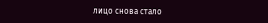лицо снова стало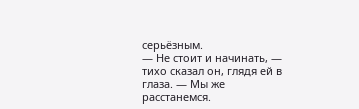серьёзным.
— Не стоит и начинать, — тихо сказал он, глядя ей в глаза. — Мы же расстанемся.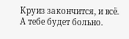Круиз закончится, и всё. А тебе будет больно.